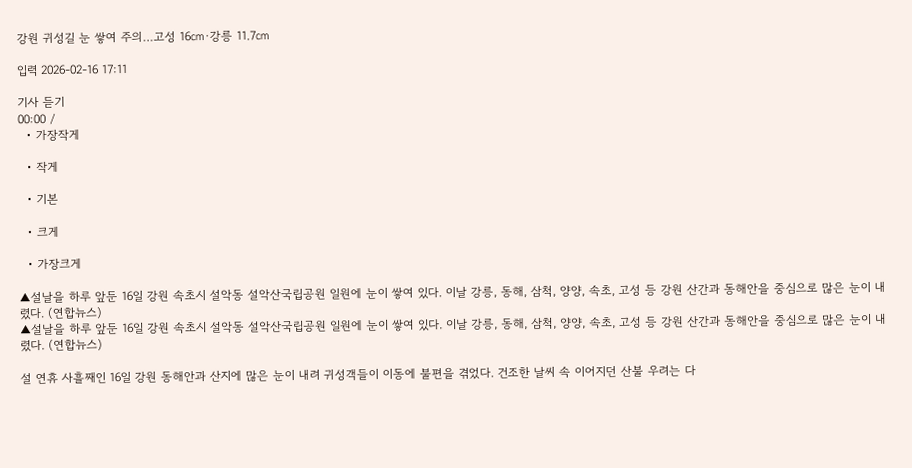강원 귀성길 눈 쌓여 주의…고성 16㎝·강릉 11.7㎝

입력 2026-02-16 17:11

기사 듣기
00:00 /
  • 가장작게

  • 작게

  • 기본

  • 크게

  • 가장크게

▲설날을 하루 앞둔 16일 강원 속초시 설악동 설악산국립공원 일원에 눈이 쌓여 있다. 이날 강릉, 동해, 삼척, 양양, 속초, 고성 등 강원 산간과 동해안을 중심으로 많은 눈이 내렸다. (연합뉴스)
▲설날을 하루 앞둔 16일 강원 속초시 설악동 설악산국립공원 일원에 눈이 쌓여 있다. 이날 강릉, 동해, 삼척, 양양, 속초, 고성 등 강원 산간과 동해안을 중심으로 많은 눈이 내렸다. (연합뉴스)

설 연휴 사흘째인 16일 강원 동해안과 산지에 많은 눈이 내려 귀성객들이 이동에 불편을 겪었다. 건조한 날씨 속 이어지던 산불 우려는 다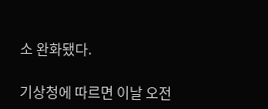소 완화됐다.

기상청에 따르면 이날 오전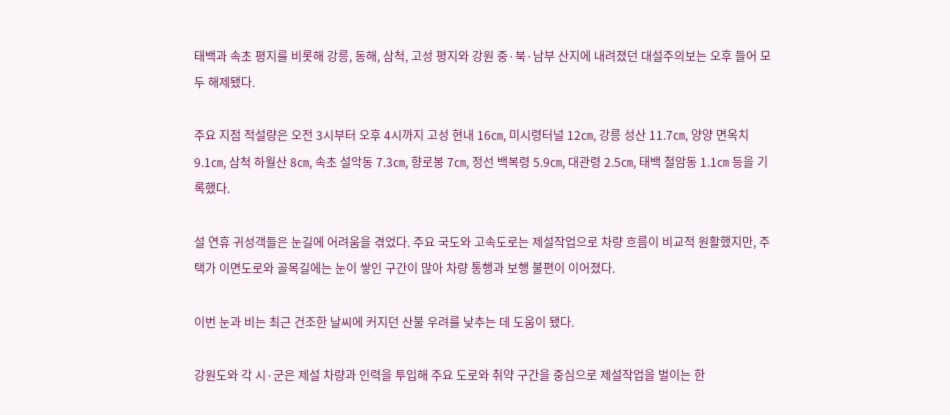태백과 속초 평지를 비롯해 강릉, 동해, 삼척, 고성 평지와 강원 중·북·남부 산지에 내려졌던 대설주의보는 오후 들어 모두 해제됐다.

주요 지점 적설량은 오전 3시부터 오후 4시까지 고성 현내 16㎝, 미시령터널 12㎝, 강릉 성산 11.7㎝, 양양 면옥치 9.1㎝, 삼척 하월산 8㎝, 속초 설악동 7.3㎝, 향로봉 7㎝, 정선 백복령 5.9㎝, 대관령 2.5㎝, 태백 철암동 1.1㎝ 등을 기록했다.

설 연휴 귀성객들은 눈길에 어려움을 겪었다. 주요 국도와 고속도로는 제설작업으로 차량 흐름이 비교적 원활했지만, 주택가 이면도로와 골목길에는 눈이 쌓인 구간이 많아 차량 통행과 보행 불편이 이어졌다.

이번 눈과 비는 최근 건조한 날씨에 커지던 산불 우려를 낮추는 데 도움이 됐다.

강원도와 각 시·군은 제설 차량과 인력을 투입해 주요 도로와 취약 구간을 중심으로 제설작업을 벌이는 한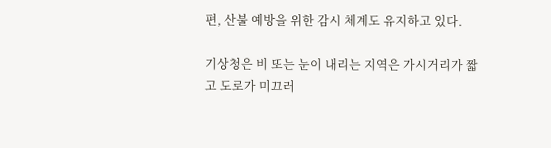편, 산불 예방을 위한 감시 체계도 유지하고 있다.

기상청은 비 또는 눈이 내리는 지역은 가시거리가 짧고 도로가 미끄러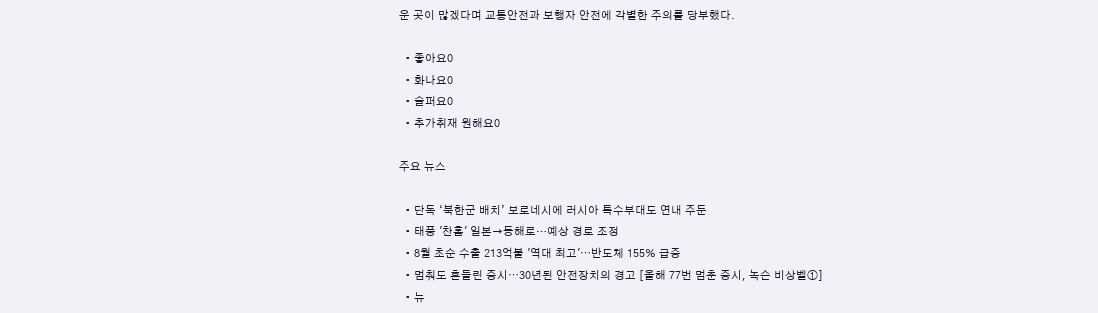운 곳이 많겠다며 교통안전과 보행자 안전에 각별한 주의를 당부했다.

  • 좋아요0
  • 화나요0
  • 슬퍼요0
  • 추가취재 원해요0

주요 뉴스

  • 단독 ‘북한군 배치’ 보로네시에 러시아 특수부대도 연내 주둔
  • 태풍 '찬홈' 일본→동해로…예상 경로 조정
  • 8월 초순 수출 213억불 '역대 최고'⋯반도체 155% 급증
  • 멈춰도 흔들린 증시⋯30년된 안전장치의 경고 [올해 77번 멈춘 증시, 녹슨 비상벨①]
  • 뉴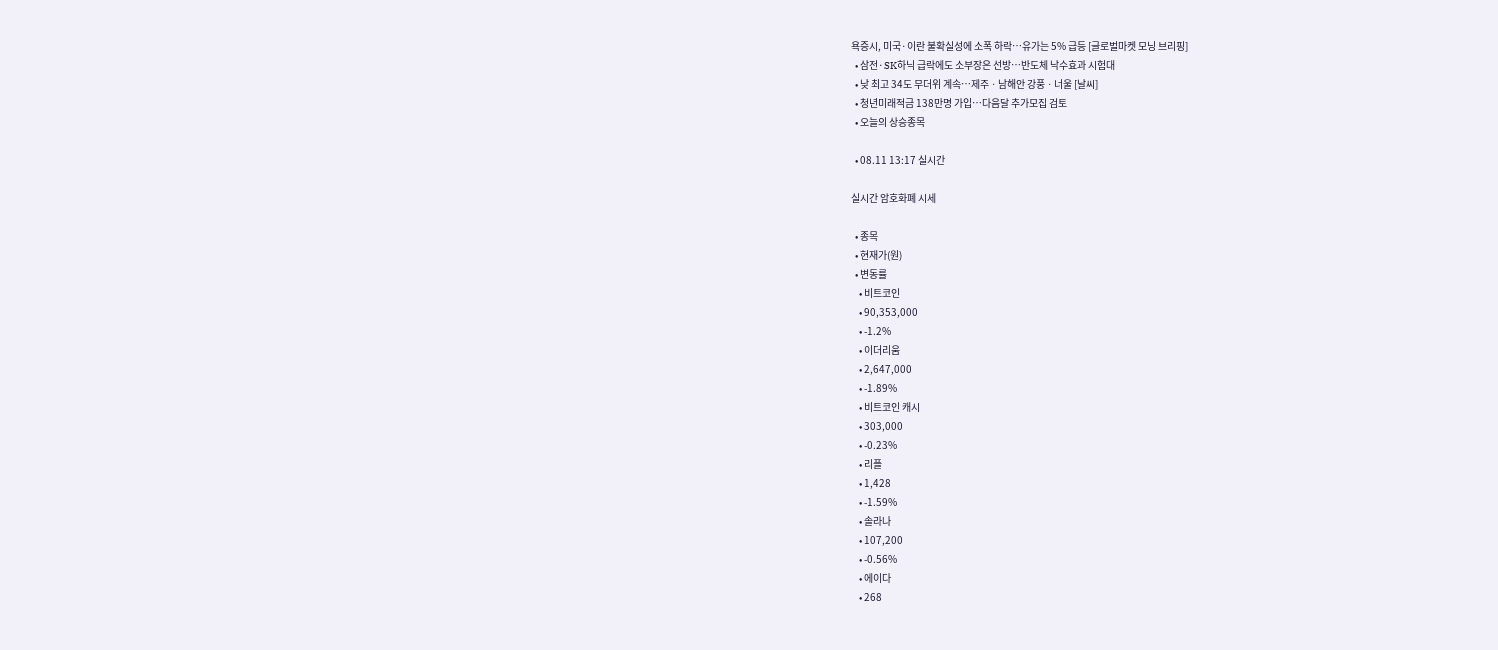욕증시, 미국·이란 불확실성에 소폭 하락…유가는 5% 급등 [글로벌마켓 모닝 브리핑]
  • 삼전·SK하닉 급락에도 소부장은 선방…반도체 낙수효과 시험대
  • 낮 최고 34도 무더위 계속⋯제주ㆍ남해안 강풍ㆍ너울 [날씨]
  • 청년미래적금 138만명 가입…다음달 추가모집 검토
  • 오늘의 상승종목

  • 08.11 13:17 실시간

실시간 암호화폐 시세

  • 종목
  • 현재가(원)
  • 변동률
    • 비트코인
    • 90,353,000
    • -1.2%
    • 이더리움
    • 2,647,000
    • -1.89%
    • 비트코인 캐시
    • 303,000
    • -0.23%
    • 리플
    • 1,428
    • -1.59%
    • 솔라나
    • 107,200
    • -0.56%
    • 에이다
    • 268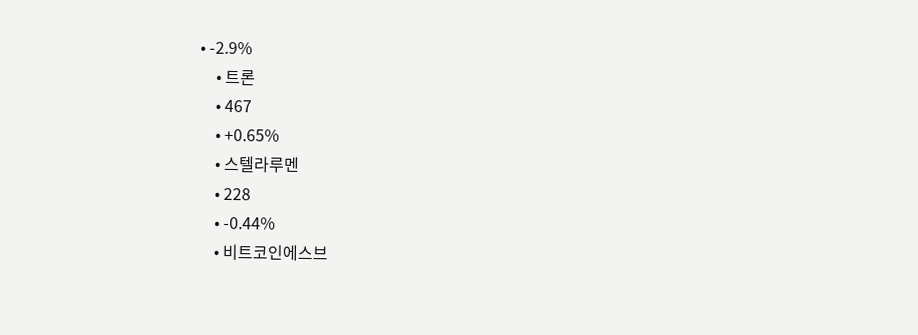• -2.9%
    • 트론
    • 467
    • +0.65%
    • 스텔라루멘
    • 228
    • -0.44%
    • 비트코인에스브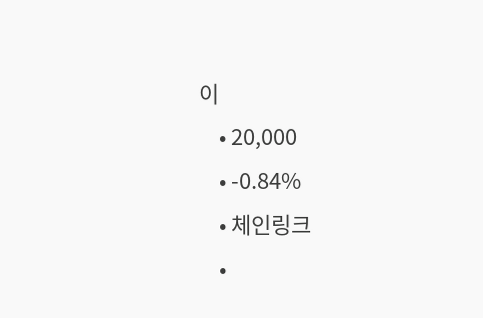이
    • 20,000
    • -0.84%
    • 체인링크
    •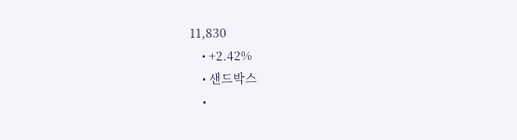11,830
    • +2.42%
    • 샌드박스
    •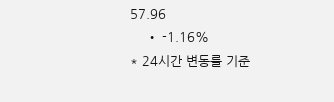57.96
    • -1.16%
* 24시간 변동률 기준